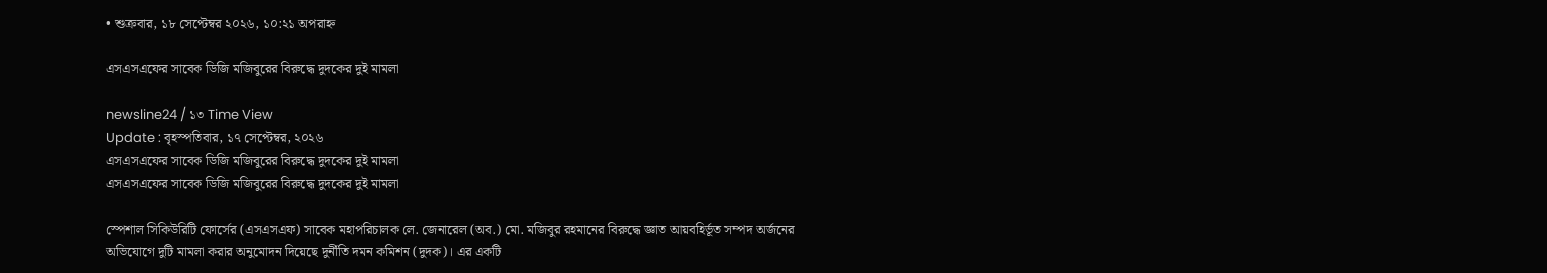• শুক্রবার, ১৮ সেপ্টেম্বর ২০২৬, ১০:২১ অপরাহ্ন

এসএসএফের সাবেক ডিজি মজিবুরের বিরুদ্ধে দুদকের দুই মামলা

newsline24 / ১৩ Time View
Update : বৃহস্পতিবার, ১৭ সেপ্টেম্বর, ২০২৬
এসএসএফের সাবেক ডিজি মজিবুরের বিরুদ্ধে দুদকের দুই মামলা
এসএসএফের সাবেক ডিজি মজিবুরের বিরুদ্ধে দুদকের দুই মামলা

স্পেশাল সিকিউরিটি ফোর্সের (এসএসএফ) সাবেক মহাপরিচালক লে. জেনারেল (অব.) মো. মজিবুর রহমানের বিরুদ্ধে জ্ঞাত আয়বহির্ভূত সম্পদ অর্জনের অভিযোগে দুটি মামলা করার অনুমোদন দিয়েছে দুর্নীতি দমন কমিশন (দুদক)। এর একটি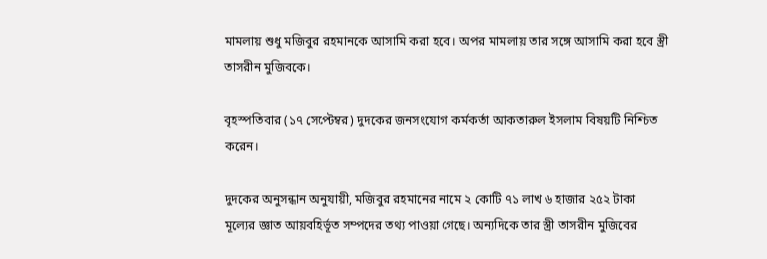মামলায় শুধু মজিবুর রহমানকে আসামি করা হবে। অপর মামলায় তার সঙ্গে আসামি করা হবে স্ত্রী তাসরীন মুজিবকে।

বৃহস্পতিবার (১৭ সেপ্টেম্বর) দুদকের জনসংযোগ কর্মকর্তা আকতারুল ইসলাম বিষয়টি নিশ্চিত করেন।

দুদকের অনুসন্ধান অনুযায়ী, মজিবুর রহমানের নামে ২ কোটি ৭১ লাখ ৬ হাজার ২৫২ টাকা মূল্যের জ্ঞাত আয়বহির্ভূত সম্পদের তথ্য পাওয়া গেছে। অন্যদিকে তার স্ত্রী তাসরীন মুজিবের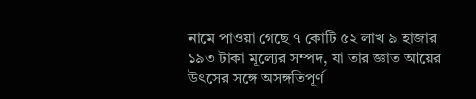নামে পাওয়া গেছে ৭ কোটি ৫২ লাখ ৯ হাজার ১৯৩ টাকা মূল্যের সম্পদ, যা তার জ্ঞাত আয়ের উৎসের সঙ্গে অসঙ্গতিপূর্ণ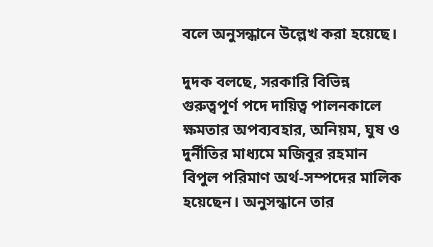বলে অনুসন্ধানে উল্লেখ করা হয়েছে।

দুদক বলছে, সরকারি বিভিন্ন গুরুত্বপূর্ণ পদে দায়িত্ব পালনকালে ক্ষমতার অপব্যবহার, অনিয়ম, ঘুষ ও দুর্নীতির মাধ্যমে মজিবুর রহমান বিপুল পরিমাণ অর্থ-সম্পদের মালিক হয়েছেন। অনুসন্ধানে তার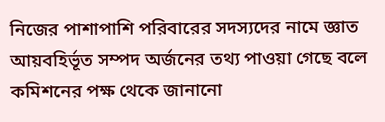নিজের পাশাপাশি পরিবারের সদস্যদের নামে জ্ঞাত আয়বহির্ভূত সম্পদ অর্জনের তথ্য পাওয়া গেছে বলে কমিশনের পক্ষ থেকে জানানো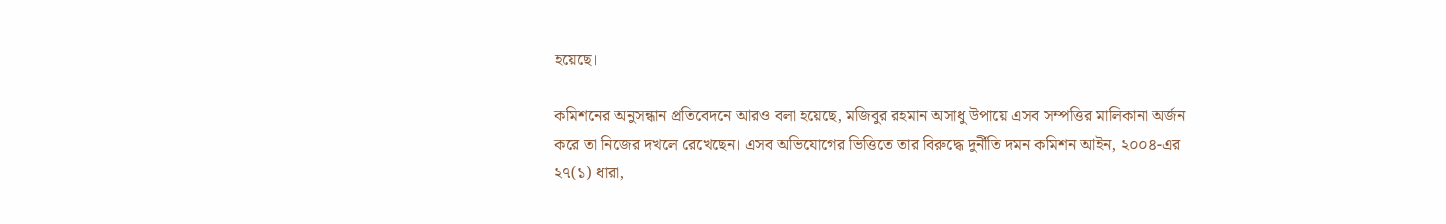হয়েছে।

কমিশনের অনুসন্ধান প্রতিবেদনে আরও বলা হয়েছে, মজিবুর রহমান অসাধু উপায়ে এসব সম্পত্তির মালিকানা অর্জন করে তা নিজের দখলে রেখেছেন। এসব অভিযোগের ভিত্তিতে তার বিরুদ্ধে দুর্নীতি দমন কমিশন আইন, ২০০৪-এর ২৭(১) ধারা,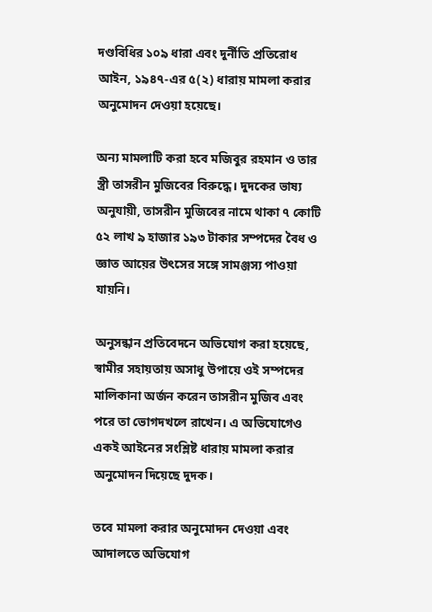দণ্ডবিধির ১০৯ ধারা এবং দুর্নীতি প্রতিরোধ আইন, ১৯৪৭-এর ৫(২) ধারায় মামলা করার অনুমোদন দেওয়া হয়েছে।

অন্য মামলাটি করা হবে মজিবুর রহমান ও তার স্ত্রী তাসরীন মুজিবের বিরুদ্ধে। দুদকের ভাষ্য অনুযায়ী, তাসরীন মুজিবের নামে থাকা ৭ কোটি ৫২ লাখ ৯ হাজার ১৯৩ টাকার সম্পদের বৈধ ও জ্ঞাত আয়ের উৎসের সঙ্গে সামঞ্জস্য পাওয়া যায়নি।

অনুসন্ধান প্রতিবেদনে অভিযোগ করা হয়েছে, স্বামীর সহায়তায় অসাধু উপায়ে ওই সম্পদের মালিকানা অর্জন করেন তাসরীন মুজিব এবং পরে তা ভোগদখলে রাখেন। এ অভিযোগেও একই আইনের সংশ্লিষ্ট ধারায় মামলা করার অনুমোদন দিয়েছে দুদক।

তবে মামলা করার অনুমোদন দেওয়া এবং আদালতে অভিযোগ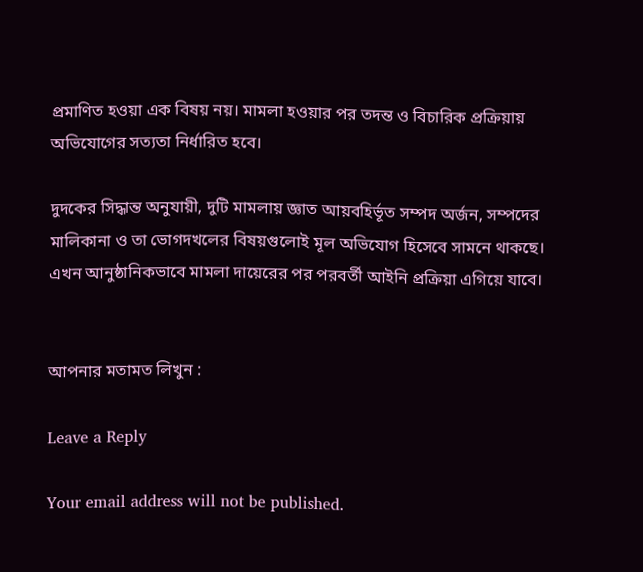প্রমাণিত হওয়া এক বিষয় নয়। মামলা হওয়ার পর তদন্ত ও বিচারিক প্রক্রিয়ায় অভিযোগের সত্যতা নির্ধারিত হবে।

দুদকের সিদ্ধান্ত অনুযায়ী, দুটি মামলায় জ্ঞাত আয়বহির্ভূত সম্পদ অর্জন, সম্পদের মালিকানা ও তা ভোগদখলের বিষয়গুলোই মূল অভিযোগ হিসেবে সামনে থাকছে। এখন আনুষ্ঠানিকভাবে মামলা দায়েরের পর পরবর্তী আইনি প্রক্রিয়া এগিয়ে যাবে।


আপনার মতামত লিখুন :

Leave a Reply

Your email address will not be published.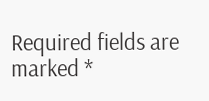Required fields are marked *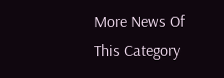More News Of This Category